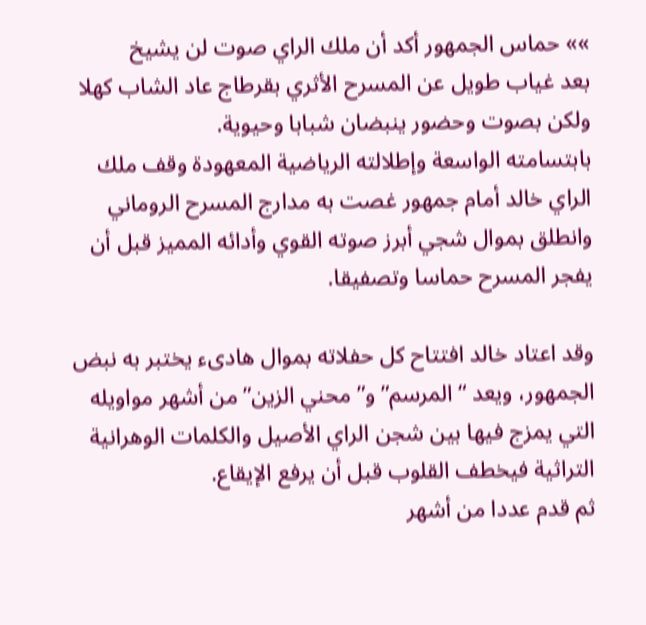»» حماس الجمهور أكد أن ملك الراي صوت لن يشيخ
بعد غياب طويل عن المسرح الأثري بقرطاج عاد الشاب كهلا ولكن بصوت وحضور ينبضان شبابا وحيوية.
بابتسامته الواسعة وإطلالته الرياضية المعهودة وقف ملك الراي خالد أمام جمهور غصت به مدارج المسرح الروماني وانطلق بموال شجي أبرز صوته القوي وأدائه المميز قبل أن يفجر المسرح حماسا وتصفيقا.

وقد اعتاد خالد افتتاح كل حفلاته بموال هادىء يختبر به نبض الجمهور، ويعد “المرسم” و”محني الزين” من أشهر مواويله التي يمزج فيها بين شجن الراي الأصيل والكلمات الوهرانية التراثية فيخطف القلوب قبل أن يرفع الإيقاع.
ثم قدم عددا من أشهر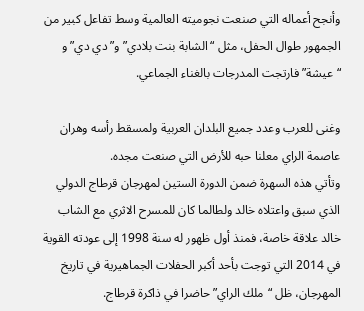وأنجح أعماله التي صنعت نجوميته العالمية وسط تفاعل كبير من الجمهور طوال الحفل، مثل “الشابة بنت بلادي” و”دي دي” و “عيشة” فارتجت المدرجات بالغناء الجماعي.

وغنى للعرب وعدد جميع البلدان العربية ولمسقط رأسه وهران عاصمة الراي معلنا حبه للأرض التي صنعت مجده.
وتأتي هذه السهرة ضمن الدورة الستين لمهرجان قرطاج الدولي الذي سبق واعتلاه خالد ولطالما كان للمسرح الاثري مع الشاب خالد علاقة خاصة، فمنذ أول ظهور له سنة 1998 إلى عودته القوية في 2014 التي توجت بأحد أكبر الحفلات الجماهيرية في تاريخ المهرجان، ظل “ملك الراي” حاضرا في ذاكرة قرطاج.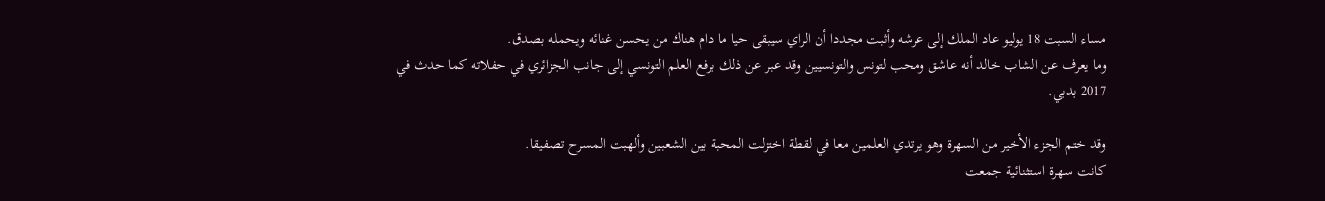مساء السبت 18 يوليو عاد الملك إلى عرشه وأثبت مجددا أن الراي سيبقى حيا ما دام هناك من يحسن غنائه ويحمله بصدق.
وما يعرف عن الشاب خالد أنه عاشق ومحب لتونس والتونسيين وقد عبر عن ذلك برفع العلم التونسي إلى جانب الجزائري في حفلاته كما حدث في 2017 بدبي.

وقد ختم الجزء الأخير من السهرة وهو يرتدي العلمين معا في لقطة اختزلت المحبة بين الشعبين وألهبت المسرح تصفيقا.
كانت سهرة استثنائية جمعت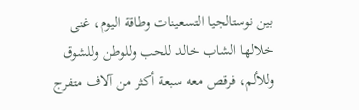بين نوستالجيا التسعينات وطاقة اليوم، غنى خلالها الشاب خالد للحب وللوطن وللشوق وللألم، فرقص معه سبعة أكثر من آلاف متفرج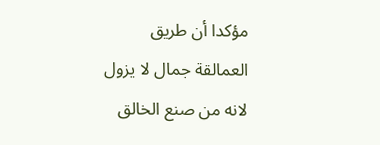مؤكدا أن طريق العمالقة جمال لا يزول لانه من صنع الخالق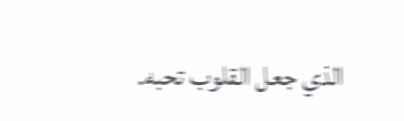الذي جعل القلوب تحبه.